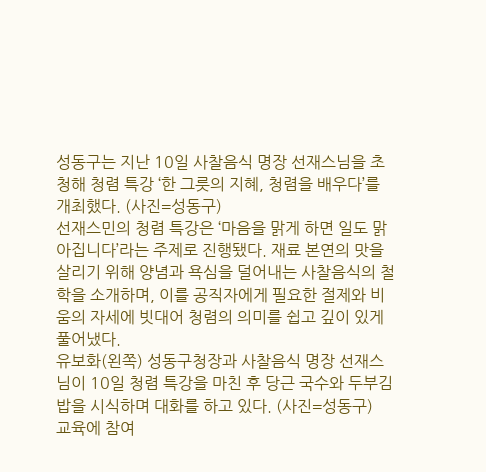성동구는 지난 10일 사찰음식 명장 선재스님을 초청해 청렴 특강 ‘한 그릇의 지혜, 청렴을 배우다’를 개최했다. (사진=성동구)
선재스민의 청렴 특강은 ‘마음을 맑게 하면 일도 맑아집니다’라는 주제로 진행됐다. 재료 본연의 맛을 살리기 위해 양념과 욕심을 덜어내는 사찰음식의 철학을 소개하며, 이를 공직자에게 필요한 절제와 비움의 자세에 빗대어 청렴의 의미를 쉽고 깊이 있게 풀어냈다.
유보화(왼쪽) 성동구청장과 사찰음식 명장 선재스님이 10일 청렴 특강을 마친 후 당근 국수와 두부김밥을 시식하며 대화를 하고 있다. (사진=성동구)
교육에 참여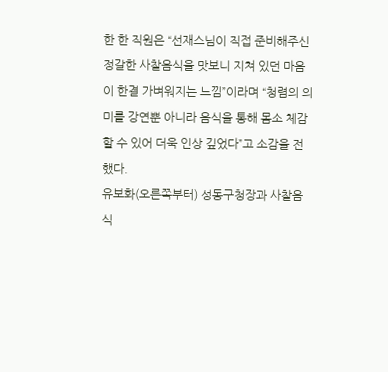한 한 직원은 “선재스님이 직접 준비해주신 정갈한 사찰음식을 맛보니 지쳐 있던 마음이 한결 가벼워지는 느낌”이라며 “청렴의 의미를 강연뿐 아니라 음식을 통해 몸소 체감할 수 있어 더욱 인상 깊었다”고 소감을 전했다.
유보화(오른쪽부터) 성동구청장과 사찰음식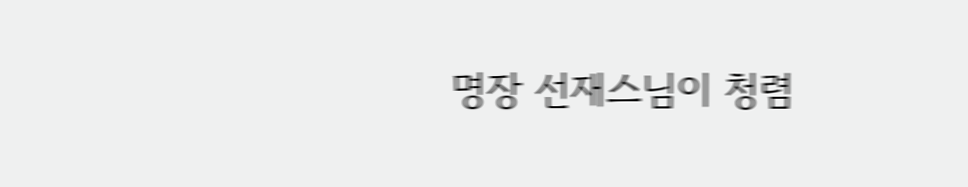명장 선재스님이 청렴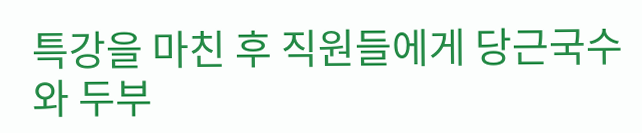특강을 마친 후 직원들에게 당근국수와 두부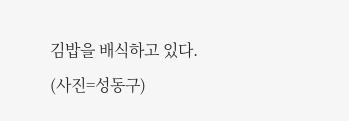김밥을 배식하고 있다. (사진=성동구)